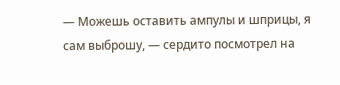— Можешь оставить ампулы и шприцы, я сам выброшу, — сердито посмотрел на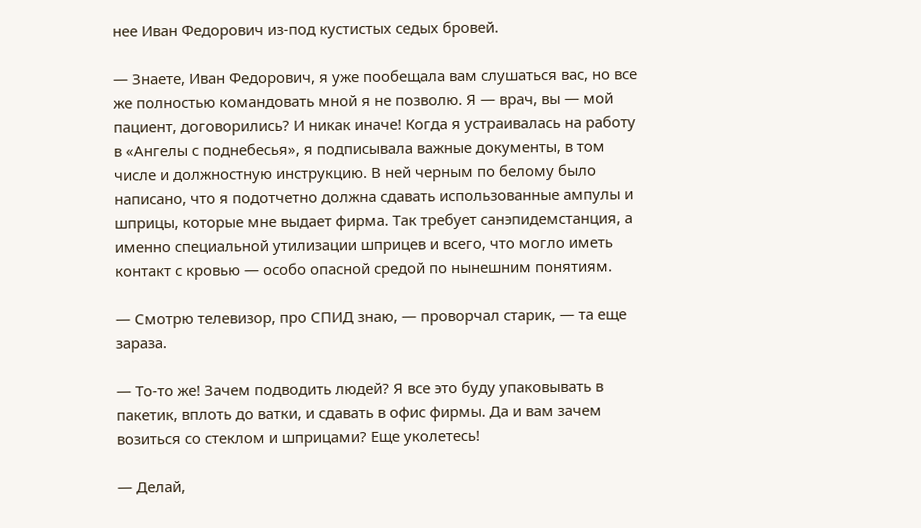нее Иван Федорович из-под кустистых седых бровей.

— Знаете, Иван Федорович, я уже пообещала вам слушаться вас, но все же полностью командовать мной я не позволю. Я — врач, вы — мой пациент, договорились? И никак иначе! Когда я устраивалась на работу в «Ангелы с поднебесья», я подписывала важные документы, в том числе и должностную инструкцию. В ней черным по белому было написано, что я подотчетно должна сдавать использованные ампулы и шприцы, которые мне выдает фирма. Так требует санэпидемстанция, а именно специальной утилизации шприцев и всего, что могло иметь контакт с кровью — особо опасной средой по нынешним понятиям.

— Смотрю телевизор, про СПИД знаю, — проворчал старик, — та еще зараза.

— То-то же! Зачем подводить людей? Я все это буду упаковывать в пакетик, вплоть до ватки, и сдавать в офис фирмы. Да и вам зачем возиться со стеклом и шприцами? Еще уколетесь!

— Делай,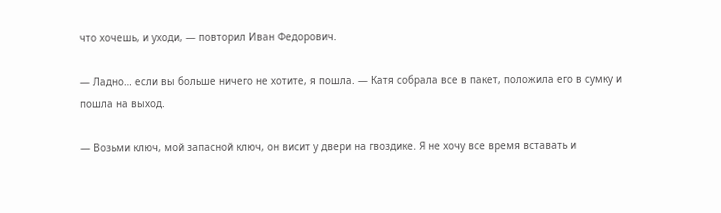что хочешь, и уходи, — повторил Иван Федорович.

— Ладно… если вы больше ничего не хотите, я пошла. — Катя собрала все в пакет, положила его в сумку и пошла на выход.

— Возьми ключ, мой запасной ключ, он висит у двери на гвоздике. Я не хочу все время вставать и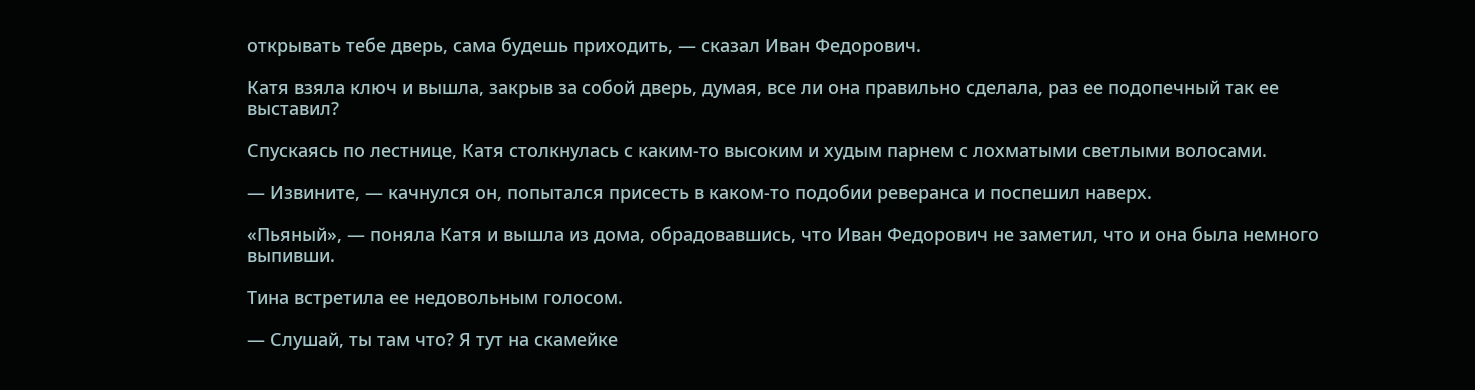открывать тебе дверь, сама будешь приходить, — сказал Иван Федорович.

Катя взяла ключ и вышла, закрыв за собой дверь, думая, все ли она правильно сделала, раз ее подопечный так ее выставил?

Спускаясь по лестнице, Катя столкнулась с каким-то высоким и худым парнем с лохматыми светлыми волосами.

— Извините, — качнулся он, попытался присесть в каком-то подобии реверанса и поспешил наверх.

«Пьяный», — поняла Катя и вышла из дома, обрадовавшись, что Иван Федорович не заметил, что и она была немного выпивши.

Тина встретила ее недовольным голосом.

— Слушай, ты там что? Я тут на скамейке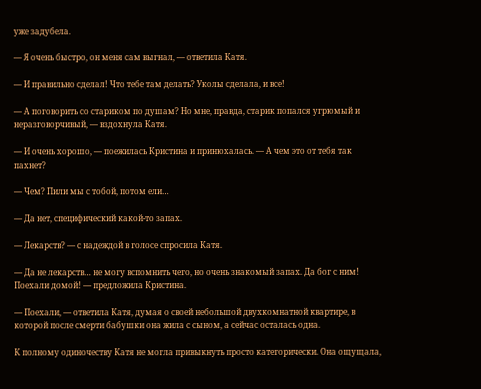уже задубела.

— Я очень быстро, он меня сам выгнал, — ответила Катя.

— И правильно сделал! Что тебе там делать? Уколы сделала, и все!

— А поговорить со стариком по душам? Но мне, правда, старик попался угрюмый и неразговорчивый, — вздохнула Катя.

— И очень хорошо, — поежилась Кристина и принюхалась. — А чем это от тебя так пахнет?

— Чем? Пили мы с тобой, потом ели…

— Да нет, специфический какой-то запах.

— Лекарств? — с надеждой в голосе спросила Катя.

— Да не лекарств… не могу вспомнить чего, но очень знакомый запах. Да бог с ним! Поехали домой! — предложила Кристина.

— Поехали, — ответила Катя, думая о своей небольшой двухкомнатной квартире, в которой после смерти бабушки она жила с сыном, а сейчас осталась одна.

К полному одиночеству Катя не могла привыкнуть просто категорически. Она ощущала,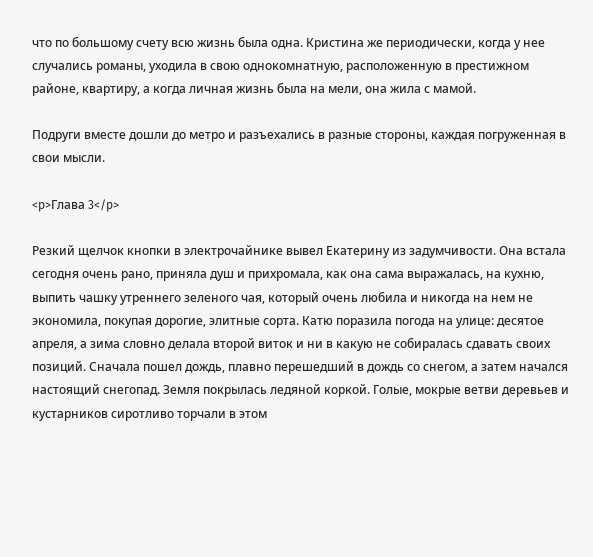что по большому счету всю жизнь была одна. Кристина же периодически, когда у нее случались романы, уходила в свою однокомнатную, расположенную в престижном районе, квартиру, а когда личная жизнь была на мели, она жила с мамой.

Подруги вместе дошли до метро и разъехались в разные стороны, каждая погруженная в свои мысли.

<p>Глава 3</p>

Резкий щелчок кнопки в электрочайнике вывел Екатерину из задумчивости. Она встала сегодня очень рано, приняла душ и прихромала, как она сама выражалась, на кухню, выпить чашку утреннего зеленого чая, который очень любила и никогда на нем не экономила, покупая дорогие, элитные сорта. Катю поразила погода на улице: десятое апреля, а зима словно делала второй виток и ни в какую не собиралась сдавать своих позиций. Сначала пошел дождь, плавно перешедший в дождь со снегом, а затем начался настоящий снегопад. Земля покрылась ледяной коркой. Голые, мокрые ветви деревьев и кустарников сиротливо торчали в этом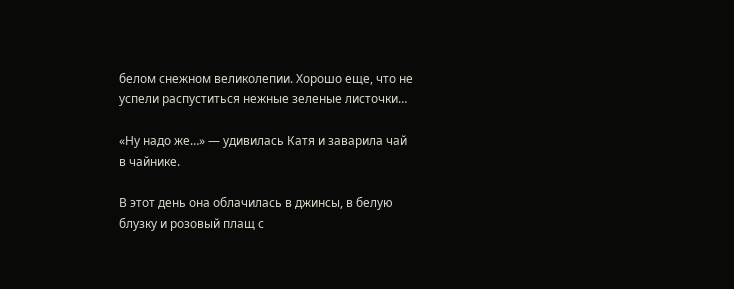белом снежном великолепии. Хорошо еще, что не успели распуститься нежные зеленые листочки…

«Ну надо же…» — удивилась Катя и заварила чай в чайнике.

В этот день она облачилась в джинсы, в белую блузку и розовый плащ с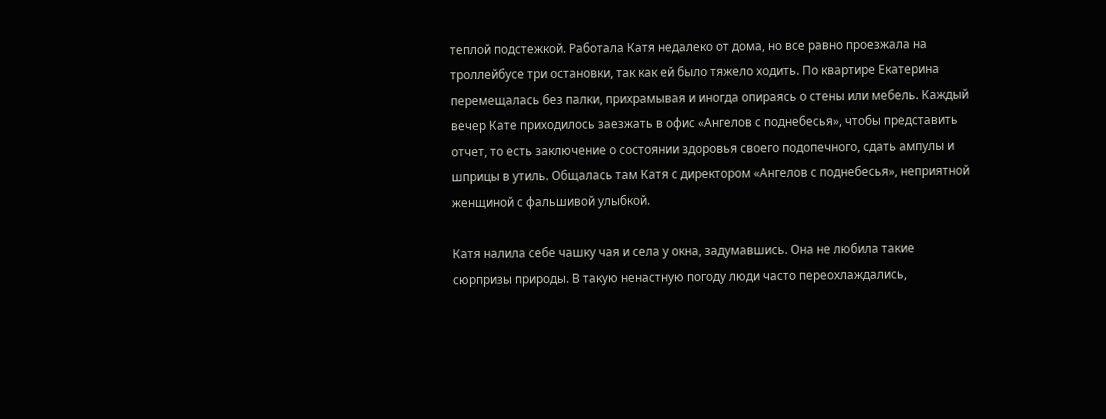теплой подстежкой. Работала Катя недалеко от дома, но все равно проезжала на троллейбусе три остановки, так как ей было тяжело ходить. По квартире Екатерина перемещалась без палки, прихрамывая и иногда опираясь о стены или мебель. Каждый вечер Кате приходилось заезжать в офис «Ангелов с поднебесья», чтобы представить отчет, то есть заключение о состоянии здоровья своего подопечного, сдать ампулы и шприцы в утиль. Общалась там Катя с директором «Ангелов с поднебесья», неприятной женщиной с фальшивой улыбкой.

Катя налила себе чашку чая и села у окна, задумавшись. Она не любила такие сюрпризы природы. В такую ненастную погоду люди часто переохлаждались,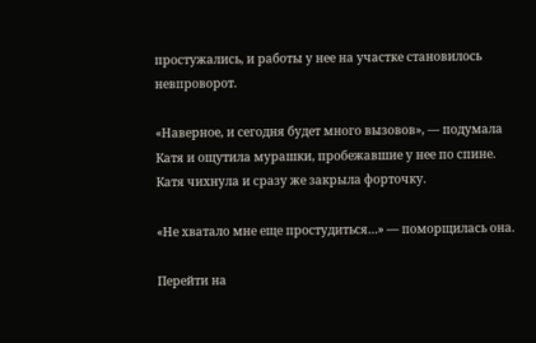простужались, и работы у нее на участке становилось невпроворот.

«Наверное, и сегодня будет много вызовов», — подумала Катя и ощутила мурашки, пробежавшие у нее по спине. Катя чихнула и сразу же закрыла форточку.

«Не хватало мне еще простудиться…» — поморщилась она.

Перейти на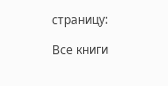страницу:

Все книги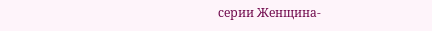серии Женщина-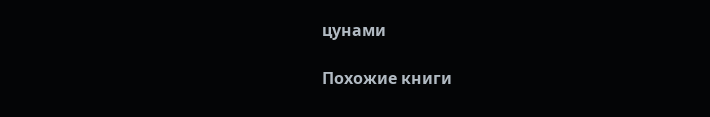цунами

Похожие книги